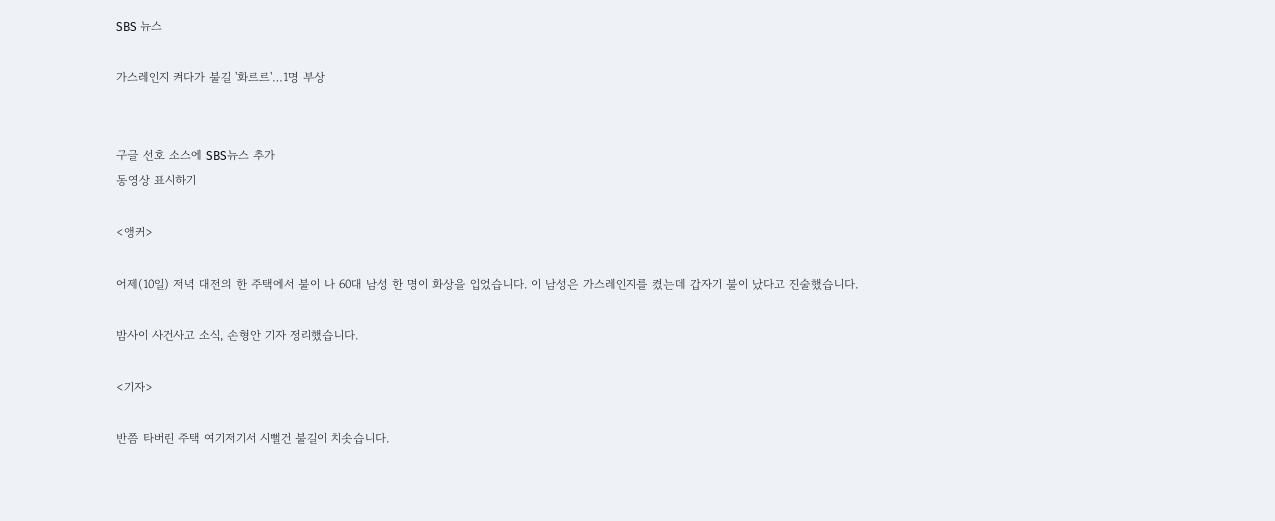SBS 뉴스

가스레인지 켜다가 불길 '화르르'…1명 부상


구글 선호 소스에 SBS뉴스 추가
동영상 표시하기

<앵커>

어제(10일) 저녁 대전의 한 주택에서 불이 나 60대 남성 한 명이 화상을 입었습니다. 이 남성은 가스레인지를 켰는데 갑자기 불이 났다고 진술했습니다.

밤사이 사건사고 소식, 손형안 기자 정리했습니다.

<기자>

반쯤 타버린 주택 여기저기서 시뻘건 불길이 치솟습니다.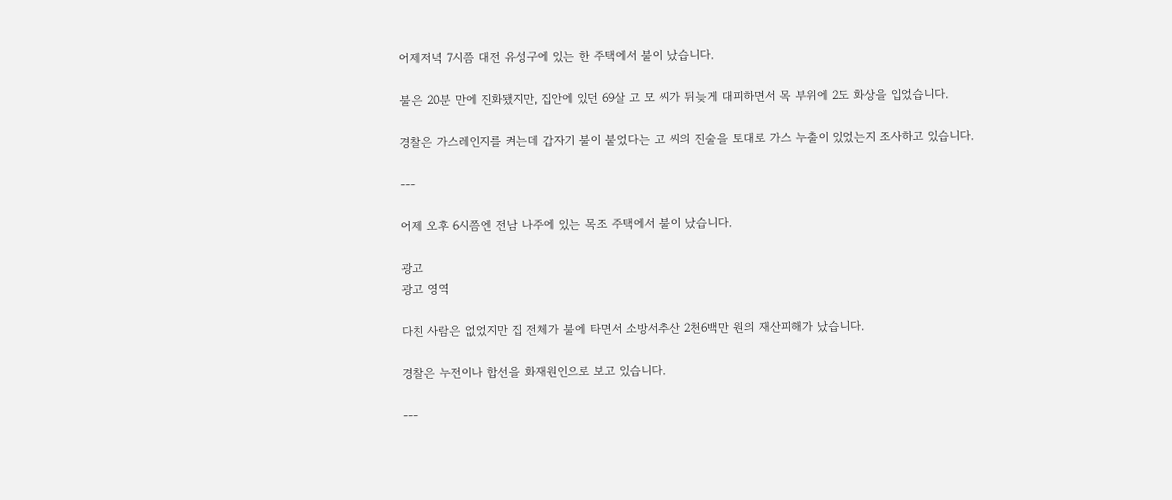어제저녁 7시쯤 대전 유성구에 있는 한 주택에서 불이 났습니다.

불은 20분 만에 진화됐지만, 집안에 있던 69살 고 모 씨가 뒤늦게 대피하면서 목 부위에 2도 화상을 입었습니다.

경찰은 가스레인지를 켜는데 갑자기 불이 붙었다는 고 씨의 진술을 토대로 가스 누출이 있었는지 조사하고 있습니다.

---

어제 오후 6시쯤엔 전남 나주에 있는 목조 주택에서 불이 났습니다.

광고
광고 영역

다친 사람은 없었지만 집 전체가 불에 타면서 소방서추산 2천6백만 원의 재산피해가 났습니다.

경찰은 누전이나 합선을 화재원인으로 보고 있습니다.

---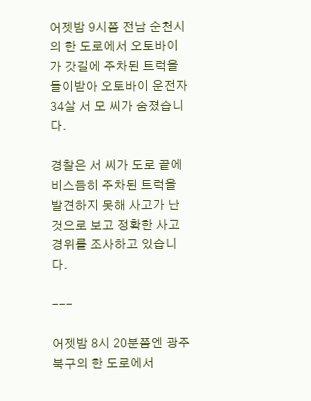어젯밤 9시쯤 전남 순천시의 한 도로에서 오토바이가 갓길에 주차된 트럭을 들이받아 오토바이 운전자 34살 서 모 씨가 숨졌습니다.

경찰은 서 씨가 도로 끝에 비스듬히 주차된 트럭을 발견하지 못해 사고가 난 것으로 보고 정확한 사고경위를 조사하고 있습니다.

---

어젯밤 8시 20분쯤엔 광주 북구의 한 도로에서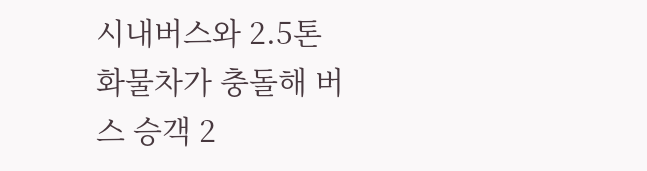시내버스와 2.5톤 화물차가 충돌해 버스 승객 2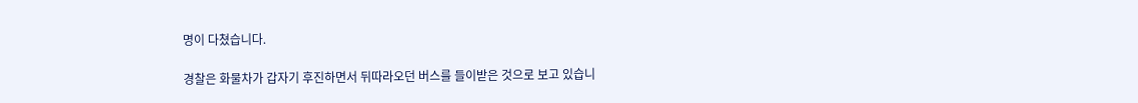명이 다쳤습니다.

경찰은 화물차가 갑자기 후진하면서 뒤따라오던 버스를 들이받은 것으로 보고 있습니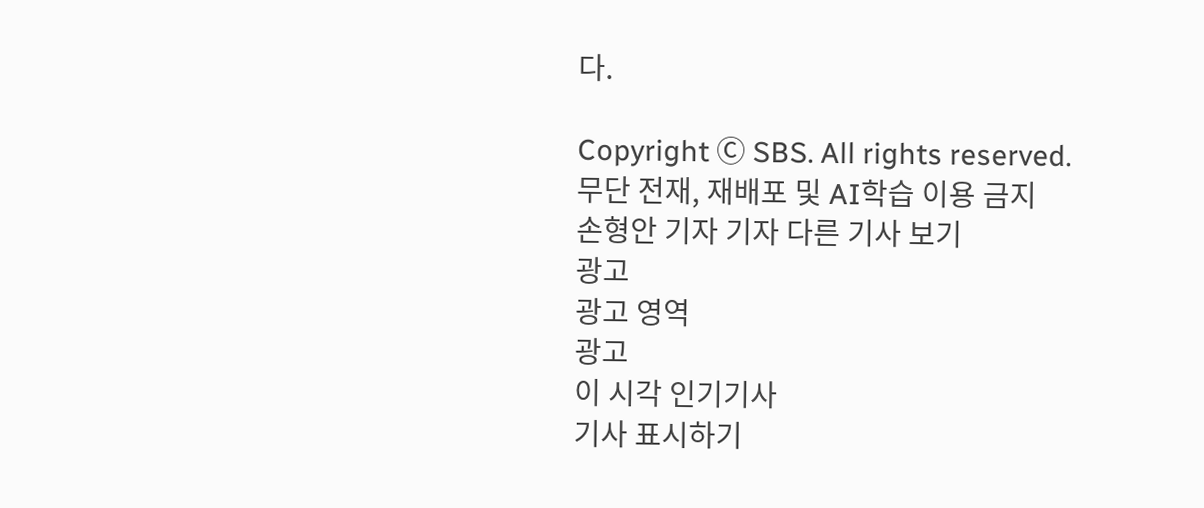다.

Copyright Ⓒ SBS. All rights reserved.
무단 전재, 재배포 및 AI학습 이용 금지
손형안 기자 기자 다른 기사 보기
광고
광고 영역
광고
이 시각 인기기사
기사 표시하기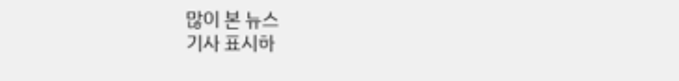많이 본 뉴스
기사 표시하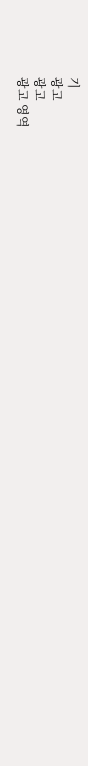기
광고
광고
광고 영역